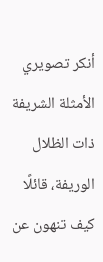أنكر تصويري الأمثلة الشريفة ذات الظلال الوريفة، قائلًا كيف تنهون عن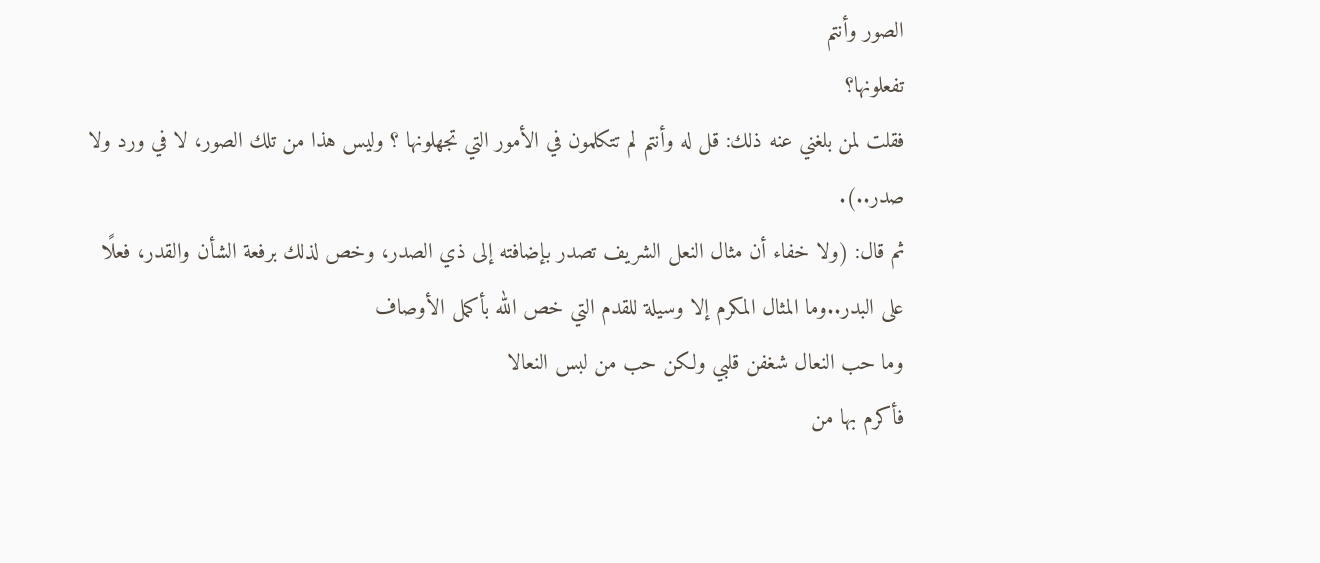الصور وأنتم
تفعلونها؟
فقلت لمن بلغني عنه ذلك: قل له وأنتم لم تتكلمون في الأمور التي تجهلونها ؟ وليس هذا من تلك الصور، لا في ورد ولا صدر..).
ثم قال: (ولا خفاء أن مثال النعل الشريف تصدر بإضافته إلى ذي الصدر، وخص لذلك برفعة الشأن والقدر، فعلًا على البدر..وما المثال المكرم إلا وسيلة للقدم التي خص الله بأكمل الأوصاف
وما حب النعال شغفن قلبي ولكن حب من لبس النعالا
فأكرم بها من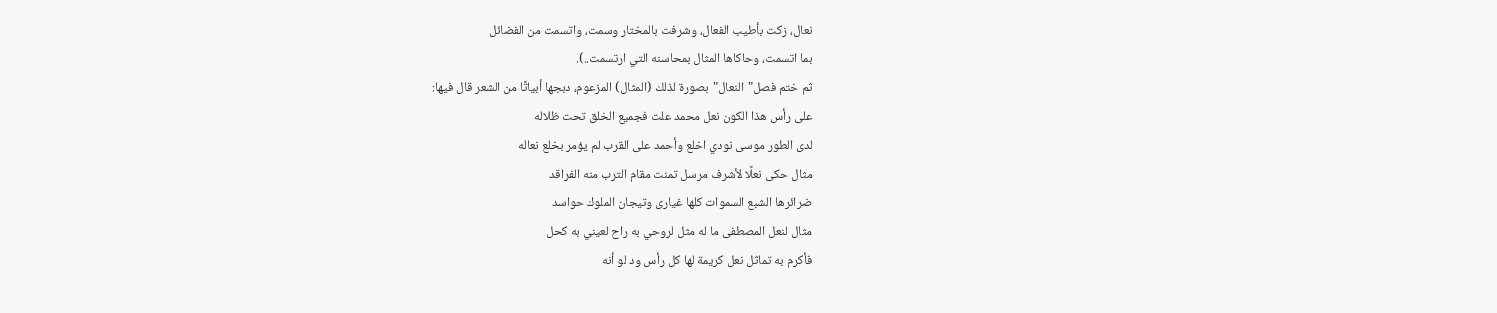نعال، زكت بأطيب الفعال، وشرفت بالمختار وسمت، واتسمت من الفضائل
بما اتسمت، وحاكاها المثال بمحاسنه التي ارتسمت..).
ثم ختم فصل"النعال"بصورة لذلك (المثال) المزعوم، دبجها أبياتًا من الشعر قال فيها:
على رأس هذا الكون نعل محمد علت فجميع الخلق تحت ظلاله
لدى الطور موسى نودي اخلع وأحمد على القرب لم يؤمر بخلع نعاله
مثال حكى نعلًا لأشرف مرسل تمنت مقام الترب منه الفراقد
ضرائرها الشبع السموات كلها غيارى وتيجان الملوك حواسد
مثال لنعل المصطفى ما له مثل لروحي به راح لعيني به كحل
فأكرم به تماثل نعل كريمة لها كل رأس ود لو أنه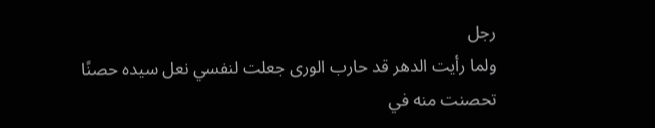رجل
ولما رأيت الدهر قد حارب الورى جعلت لنفسي نعل سيده حصنًا
تحصنت منه في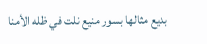بديع مثالها بسور منيع نلت في ظله الأمنا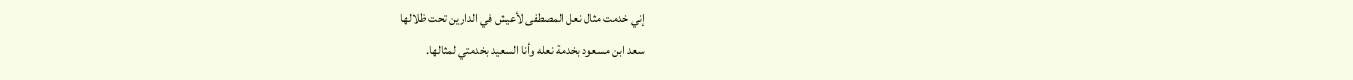إني خدمت مثال نعل المصطفى لأعيش في الدارين تحت ظلالها
سعد ابن مسعود بخدمة نعله وأنا السعيد بخدمتي لمثالها.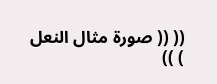(( (( صورة مثال النعل ) ))